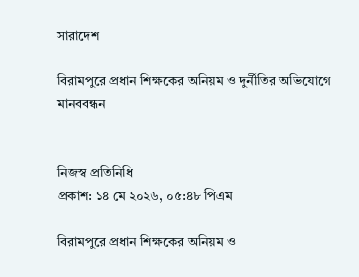সারাদেশ

বিরামপুরে প্রধান শিক্ষকের অনিয়ম ও দুর্নীতির অভিযোগে মানববন্ধন


নিজস্ব প্রতিনিধি
প্রকাশ: ১৪ মে ২০২৬, ০৫:৪৮ পিএম

বিরামপুরে প্রধান শিক্ষকের অনিয়ম ও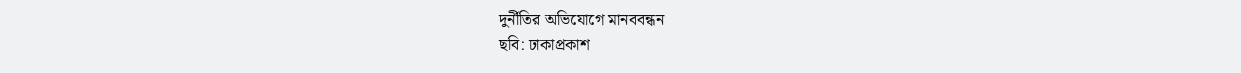দুর্নীতির অভিযোগে মানববন্ধন
ছবি: ঢাকাপ্রকাশ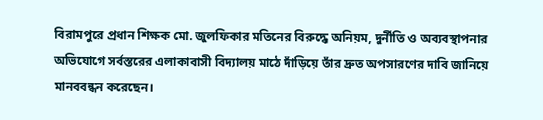বিরামপুরে প্রধান শিক্ষক মো. জুলফিকার মতিনের বিরুদ্ধে অনিয়ম, দুর্নীতি ও অব্যবস্থাপনার অভিযোগে সর্বস্তরের এলাকাবাসী বিদ্যালয় মাঠে দাঁড়িয়ে তাঁর দ্রুত অপসারণের দাবি জানিয়ে মানববন্ধন করেছেন।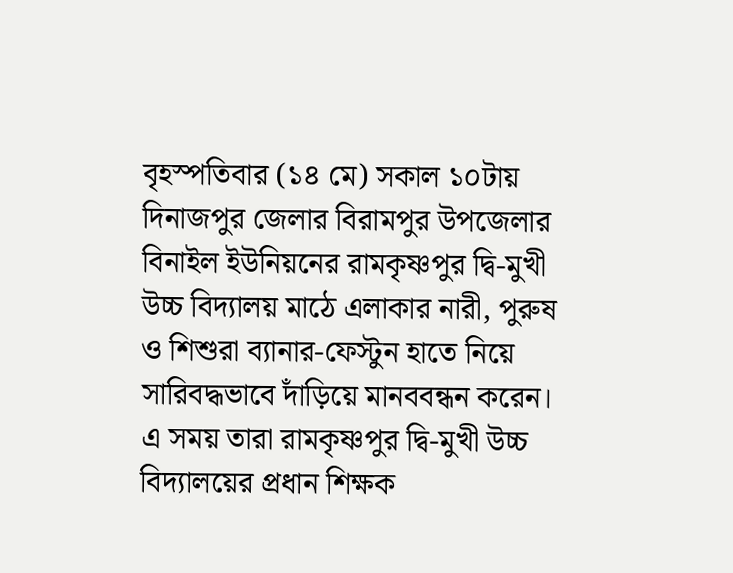বৃহস্পতিবার (১৪ মে) সকাল ১০টায় দিনাজপুর জেলার বিরামপুর উপজেলার বিনাইল ইউনিয়নের রামকৃষ্ণপুর দ্বি-মুখী উচ্চ বিদ্যালয় মাঠে এলাকার নারী, পুরুষ ও শিশুরা ব্যানার-ফেস্টুন হাতে নিয়ে সারিবদ্ধভাবে দাঁড়িয়ে মানববন্ধন করেন। এ সময় তারা রামকৃষ্ণপুর দ্বি-মুখী উচ্চ বিদ্যালয়ের প্রধান শিক্ষক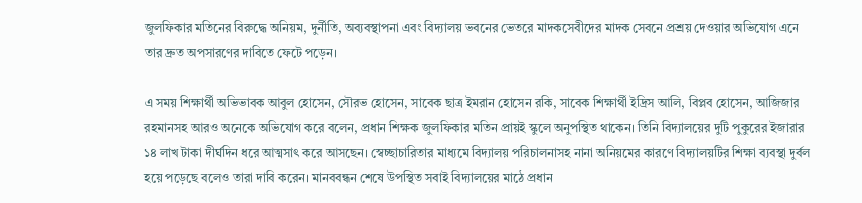জুলফিকার মতিনের বিরুদ্ধে অনিয়ম, দুর্নীতি, অব্যবস্থাপনা এবং বিদ্যালয় ভবনের ভেতরে মাদকসেবীদের মাদক সেবনে প্রশ্রয় দেওয়ার অভিযোগ এনে তার দ্রুত অপসারণের দাবিতে ফেটে পড়েন।

এ সময় শিক্ষার্থী অভিভাবক আবুল হোসেন, সৌরভ হোসেন, সাবেক ছাত্র ইমরান হোসেন রকি, সাবেক শিক্ষার্থী ইদ্রিস আলি, বিপ্লব হোসেন, আজিজার রহমানসহ আরও অনেকে অভিযোগ করে বলেন, প্রধান শিক্ষক জুলফিকার মতিন প্রায়ই স্কুলে অনুপস্থিত থাকেন। তিনি বিদ্যালয়ের দুটি পুকুরের ইজারার ১৪ লাখ টাকা দীর্ঘদিন ধরে আত্মসাৎ করে আসছেন। স্বেচ্ছাচারিতার মাধ্যমে বিদ্যালয় পরিচালনাসহ নানা অনিয়মের কারণে বিদ্যালয়টির শিক্ষা ব্যবস্থা দুর্বল হয়ে পড়েছে বলেও তারা দাবি করেন। মানববন্ধন শেষে উপস্থিত সবাই বিদ্যালয়ের মাঠে প্রধান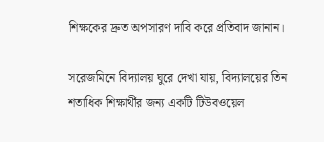শিক্ষকের দ্রুত অপসারণ দাবি করে প্রতিবাদ জানান।

সরেজমিনে বিদ্যালয় ঘুরে দেখা যায়, বিদ্যালয়ের তিন শতাধিক শিক্ষার্থীর জন্য একটি টিউবওয়েল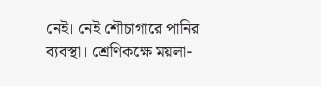নেই। নেই শৌচাগারে পানির ব্যবস্থা। শ্রেণিকক্ষে ময়লা-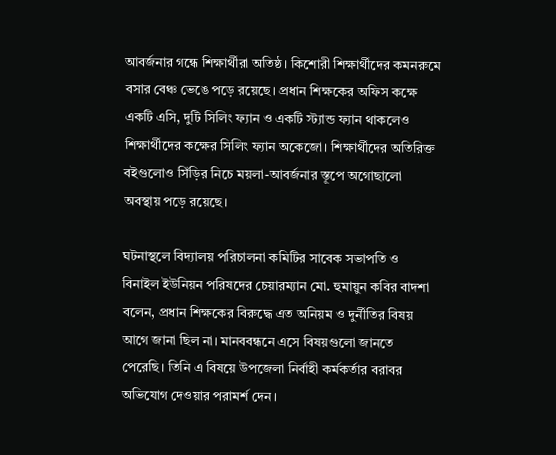আবর্জনার গন্ধে শিক্ষার্থীরা অতিষ্ঠ। কিশোরী শিক্ষার্থীদের কমনরুমে বসার বেঞ্চ ভেঙে পড়ে রয়েছে। প্রধান শিক্ষকের অফিস কক্ষে একটি এসি, দুটি সিলিং ফ্যান ও একটি স্ট্যান্ড ফ্যান থাকলেও শিক্ষার্থীদের কক্ষের সিলিং ফ্যান অকেজো। শিক্ষার্থীদের অতিরিক্ত বইগুলোও সিঁড়ির নিচে ময়লা-আবর্জনার স্তূপে অগোছালো অবস্থায় পড়ে রয়েছে।

ঘটনাস্থলে বিদ্যালয় পরিচালনা কমিটির সাবেক সভাপতি ও বিনাইল ইউনিয়ন পরিষদের চেয়ারম্যান মো. হুমায়ুন কবির বাদশা বলেন, প্রধান শিক্ষকের বিরুদ্ধে এত অনিয়ম ও দুর্নীতির বিষয় আগে জানা ছিল না। মানববন্ধনে এসে বিষয়গুলো জানতে পেরেছি। তিনি এ বিষয়ে উপজেলা নির্বাহী কর্মকর্তার বরাবর অভিযোগ দেওয়ার পরামর্শ দেন।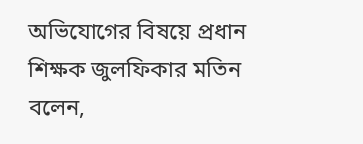অভিযোগের বিষয়ে প্রধান শিক্ষক জুলফিকার মতিন বলেন,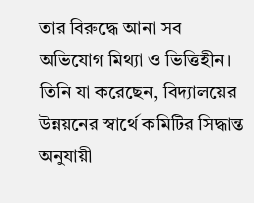তার বিরুদ্ধে আনা সব অভিযোগ মিথ্যা ও ভিত্তিহীন। তিনি যা করেছেন, বিদ্যালয়ের উন্নয়নের স্বার্থে কমিটির সিদ্ধান্ত অনুযায়ী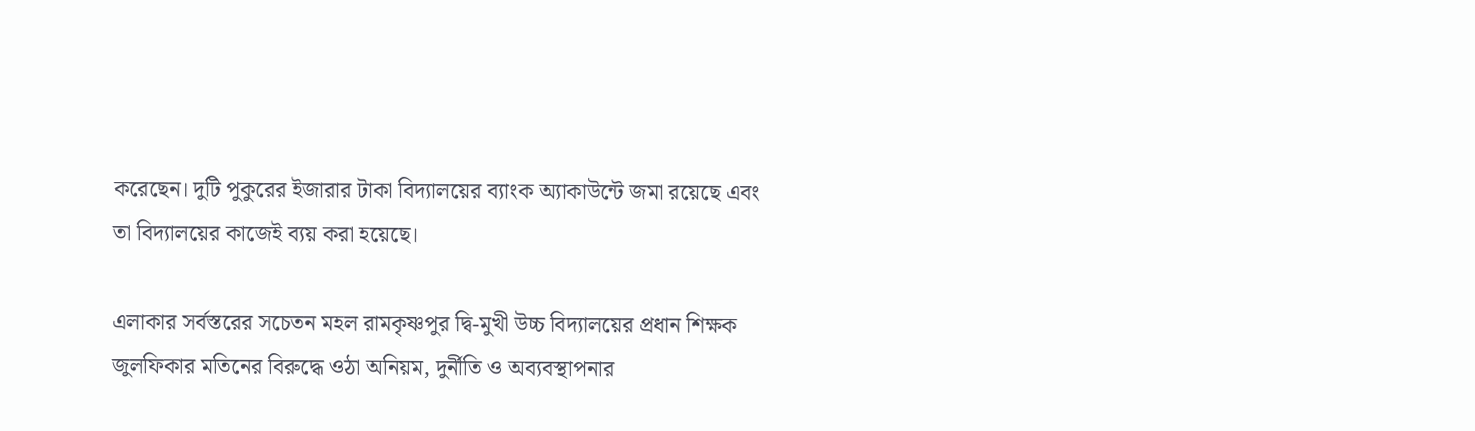করেছেন। দুটি পুকুরের ইজারার টাকা বিদ্যালয়ের ব্যাংক অ্যাকাউন্টে জমা রয়েছে এবং তা বিদ্যালয়ের কাজেই ব্যয় করা হয়েছে।

এলাকার সর্বস্তরের সচেতন মহল রামকৃষ্ণপুর দ্বি-মুখী উচ্চ বিদ্যালয়ের প্রধান শিক্ষক জুলফিকার মতিনের বিরুদ্ধে ওঠা অনিয়ম, দুর্নীতি ও অব্যবস্থাপনার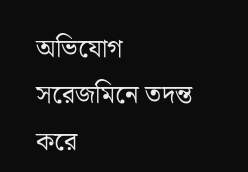অভিযোগ সরেজমিনে তদন্ত করে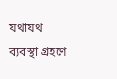যথাযথ ব্যবস্থা গ্রহণে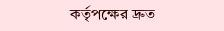কর্তৃপক্ষের দ্রুত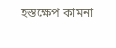হস্তক্ষেপ কামনা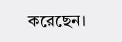করেছেন।